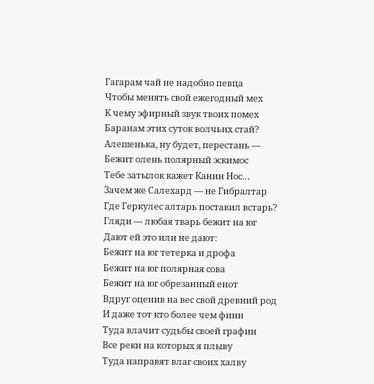Гагарам чай не надобно певца
Чтобы менять свой ежегодный мех
К чему эфирный звук твоих помех
Баранам этих суток волчьих стай?
Алешенька, ну будет, перестань —
Бежит олень полярный эскимос
Тебе затылок кажет Канин Нос…
Зачем же Салехард — не Гибралтар
Где Геркулес алтарь поставил встарь?
Гляди — любая тварь бежит на юг
Дают ей это или не дают:
Бежит на юг тетерка и дрофа
Бежит на юг полярная сова
Бежит на юг обрезанный енот
Вдруг оценив на вес свой древний род
И даже тот кто более чем финн
Туда влачит судьбы своей графин
Все реки на которых я плыву
Туда направят влаг своих халву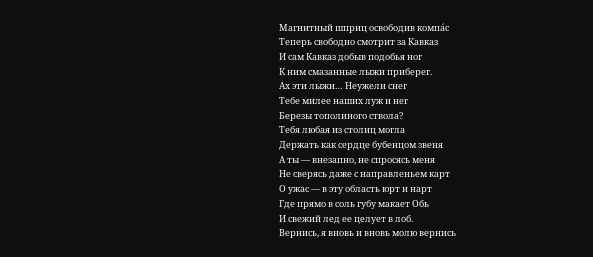Магнитный шприц освободив компа́с
Теперь свободно смотрит за Кавказ
И сам Кавказ добыв подобья ног
К ним смазанные лыжи приберег.
Ах эти лыжи… Неужели снег
Тебе милее наших луж и нег
Березы тополиного ствола?
Тебя любая из столиц могла
Держать как сердце бубенцом звеня
А ты — внезапно, не спросясь меня
Не сверясь даже с направленьем карт
О ужас — в эту область юрт и нарт
Где прямо в соль губу макает Обь
И свежий лед ее целует в лоб.
Вернись, я вновь и вновь молю вернись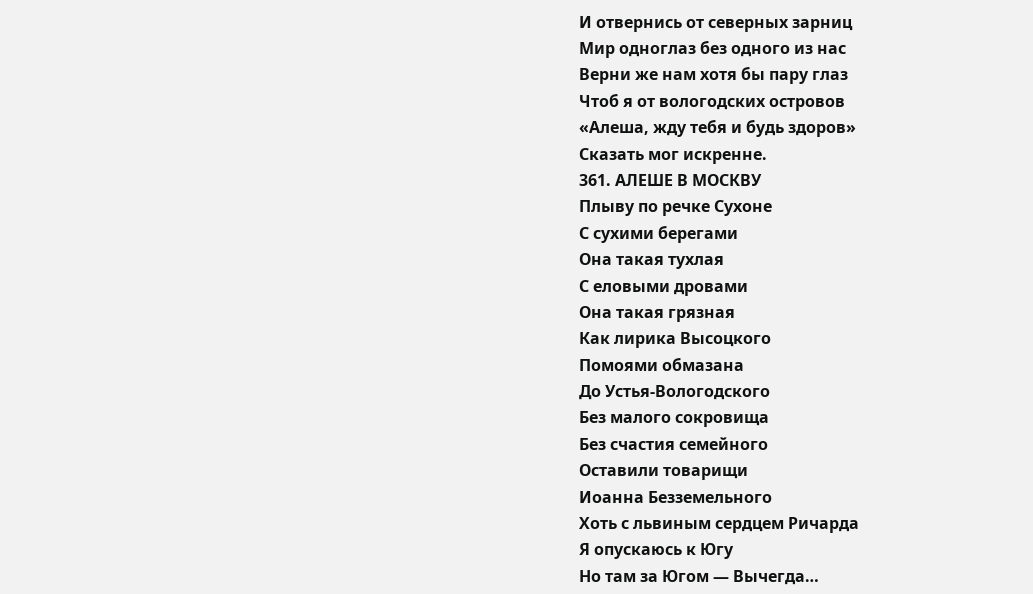И отвернись от северных зарниц
Мир одноглаз без одного из нас
Верни же нам хотя бы пару глаз
Чтоб я от вологодских островов
«Алеша, жду тебя и будь здоров»
Сказать мог искренне.
361. АЛЕШЕ В МОСКВУ
Плыву по речке Сухоне
С сухими берегами
Она такая тухлая
С еловыми дровами
Она такая грязная
Как лирика Высоцкого
Помоями обмазана
До Устья-Вологодского
Без малого сокровища
Без счастия семейного
Оставили товарищи
Иоанна Безземельного
Хоть с львиным сердцем Ричарда
Я опускаюсь к Югу
Но там за Югом — Вычегда…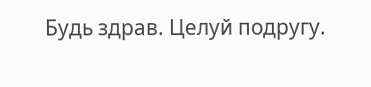Будь здрав. Целуй подругу.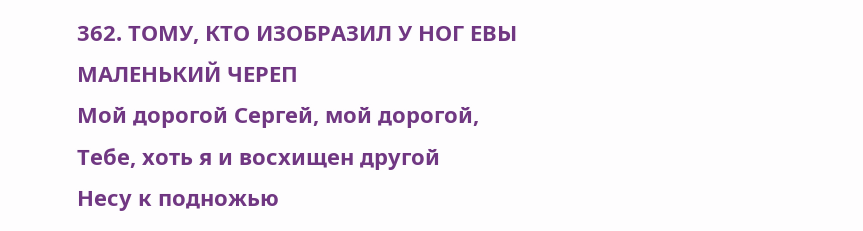362. ТОМУ, КТО ИЗОБРАЗИЛ У НОГ ЕВЫ МАЛЕНЬКИЙ ЧЕРЕП
Мой дорогой Сергей, мой дорогой,
Тебе, хоть я и восхищен другой
Несу к подножью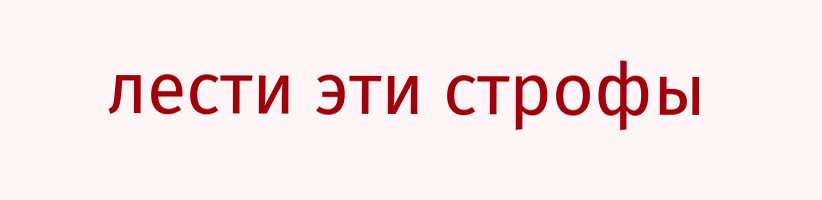лести эти строфы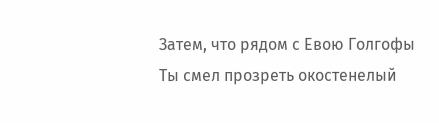Затем, что рядом с Евою Голгофы
Ты смел прозреть окостенелый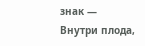знак —
Внутри плода,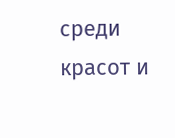среди красот и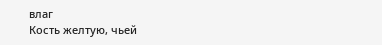влаг
Кость желтую, чьей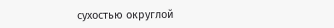сухостью округлой